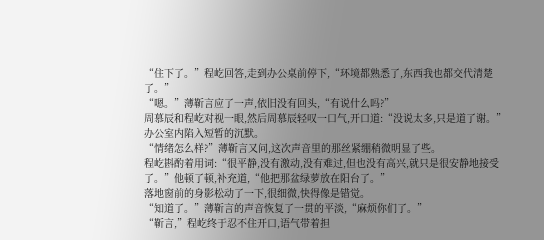“住下了。”程屹回答,走到办公桌前停下,“环境都熟悉了,东西我也都交代清楚了。”
“嗯。”薄靳言应了一声,依旧没有回头,“有说什么吗?”
周慕辰和程屹对视一眼,然后周慕辰轻叹一口气,开口道:“没说太多,只是道了谢。”
办公室内陷入短暂的沉默。
“情绪怎么样?”薄靳言又问,这次声音里的那丝紧绷稍微明显了些。
程屹斟酌着用词:“很平静,没有激动,没有难过,但也没有高兴,就只是很安静地接受了。”他顿了顿,补充道,“他把那盆绿萝放在阳台了。”
落地窗前的身影松动了一下,很细微,快得像是错觉。
“知道了。”薄靳言的声音恢复了一贯的平淡,“麻烦你们了。”
“靳言,”程屹终于忍不住开口,语气带着担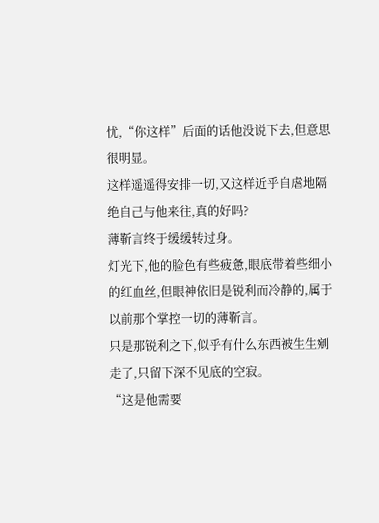忧,“你这样”后面的话他没说下去,但意思很明显。
这样遥遥得安排一切,又这样近乎自虐地隔绝自己与他来往,真的好吗?
薄靳言终于缓缓转过身。
灯光下,他的脸色有些疲惫,眼底带着些细小的红血丝,但眼神依旧是锐利而冷静的,属于以前那个掌控一切的薄靳言。
只是那锐利之下,似乎有什么东西被生生剜走了,只留下深不见底的空寂。
“这是他需要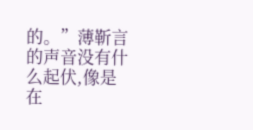的。”薄靳言的声音没有什么起伏,像是在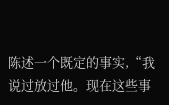陈述一个既定的事实,“我说过放过他。现在这些事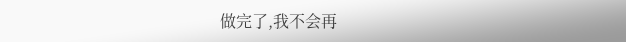做完了,我不会再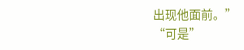出现他面前。”
“可是”